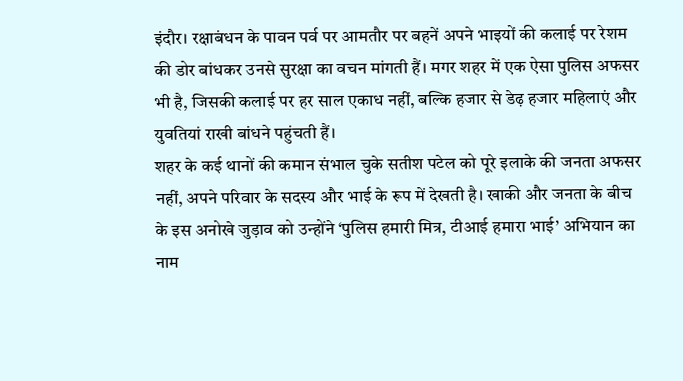इंदौर। रक्षाबंधन के पावन पर्व पर आमतौर पर बहनें अपने भाइयों की कलाई पर रेशम की डोर बांधकर उनसे सुरक्षा का वचन मांगती हैं। मगर शहर में एक ऐसा पुलिस अफसर भी है, जिसकी कलाई पर हर साल एकाध नहीं, बल्कि हजार से डेढ़ हजार महिलाएं और युवतियां राखी बांधने पहुंचती हैं।
शहर के कई थानों की कमान संभाल चुके सतीश पटेल को पूरे इलाके की जनता अफसर नहीं, अपने परिवार के सदस्य और भाई के रूप में देखती है। खाकी और जनता के बीच के इस अनोखे जुड़ाव को उन्होंने ‘पुलिस हमारी मित्र, टीआई हमारा भाई’ अभियान का नाम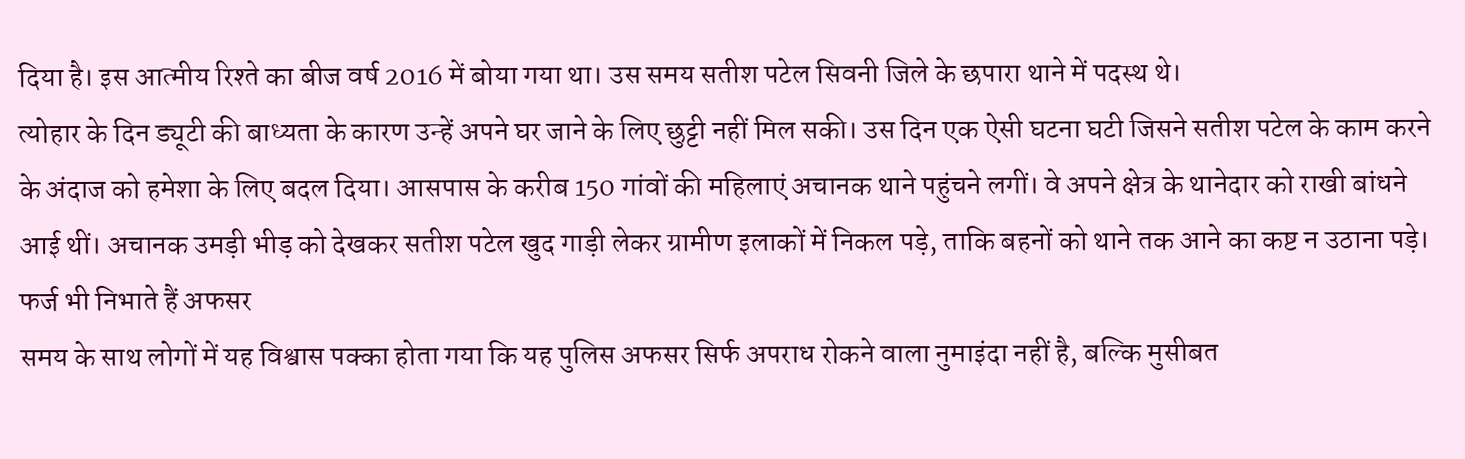दिया है। इस आत्मीय रिश्ते का बीज वर्ष 2016 में बोया गया था। उस समय सतीश पटेल सिवनी जिले के छपारा थाने में पदस्थ थे।
त्योहार के दिन ड्यूटी की बाध्यता के कारण उन्हें अपने घर जाने के लिए छुट्टी नहीं मिल सकी। उस दिन एक ऐसी घटना घटी जिसने सतीश पटेल के काम करने के अंदाज को हमेशा के लिए बदल दिया। आसपास के करीब 150 गांवों की महिलाएं अचानक थाने पहुंचने लगीं। वे अपने क्षेत्र के थानेदार को राखी बांधने आई थीं। अचानक उमड़ी भीड़ को देखकर सतीश पटेल खुद गाड़ी लेकर ग्रामीण इलाकों में निकल पड़े, ताकि बहनों को थाने तक आने का कष्ट न उठाना पड़े।
फर्ज भी निभाते हैं अफसर
समय के साथ लोगों में यह विश्वास पक्का होता गया कि यह पुलिस अफसर सिर्फ अपराध रोकने वाला नुमाइंदा नहीं है, बल्कि मुसीबत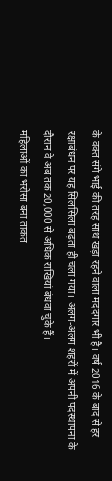के वक्त संगे भाई की तरह साथ खड़ा रहने वाला मददगार भी है। वर्ष 2016 के बाद से हर रक्षाबंधन पर यह सिलसिला बढ़ता ही चला गया। अलग-अलग शहरों में अपनी पदस्थापना के दौरान वे अब तक 20,000 से अधिक राखियां बंधवा चुके हैं।
महिलाओं का भरोसा बना ताकत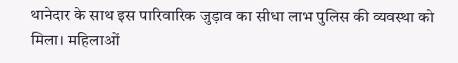थानेदार के साथ इस पारिवारिक जुड़ाव का सीधा लाभ पुलिस की व्यवस्था को मिला। महिलाओं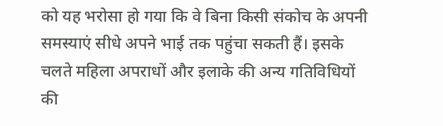को यह भरोसा हो गया कि वे बिना किसी संकोच के अपनी समस्याएं सीधे अपने भाई तक पहुंचा सकती हैं। इसके चलते महिला अपराधों और इलाके की अन्य गतिविधियों की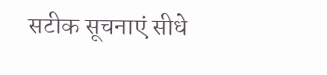सटीक सूचनाएं सीधे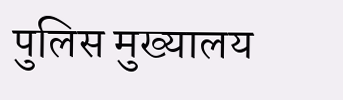पुलिस मुख्यालय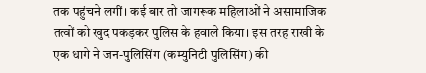तक पहुंचने लगीं। कई बार तो जागरूक महिलाओं ने असामाजिक तत्वों को खुद पकड़कर पुलिस के हवाले किया। इस तरह राखी के एक धागे ने जन-पुलिसिंग (कम्युनिटी पुलिसिंग) की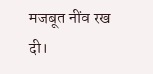मजबूत नींव रख दी।